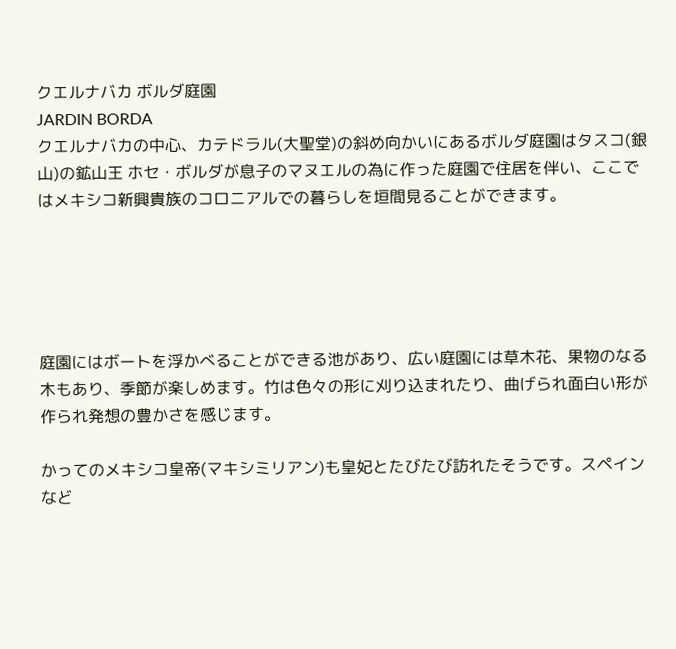クエルナバカ ボルダ庭園
JARDIN BORDA
クエルナバカの中心、カテドラル(大聖堂)の斜め向かいにあるボルダ庭園はタスコ(銀山)の鉱山王 ホセ・ボルダが息子のマヌエルの為に作った庭園で住居を伴い、ここではメキシコ新興貴族のコロニアルでの暮らしを垣間見ることができます。





庭園にはボートを浮かべることができる池があり、広い庭園には草木花、果物のなる木もあり、季節が楽しめます。竹は色々の形に刈り込まれたり、曲げられ面白い形が作られ発想の豊かさを感じます。

かってのメキシコ皇帝(マキシミリアン)も皇妃とたびたび訪れたそうです。スペインなど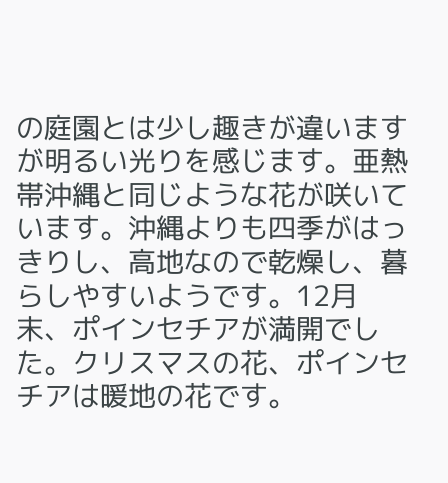の庭園とは少し趣きが違いますが明るい光りを感じます。亜熱帯沖縄と同じような花が咲いています。沖縄よりも四季がはっきりし、高地なので乾燥し、暮らしやすいようです。12月末、ポインセチアが満開でした。クリスマスの花、ポインセチアは暖地の花です。